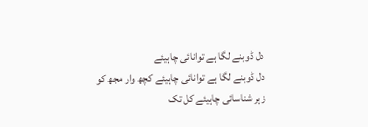دل ڈوبنے لگا ہے توانائی چاہیئے
دل ڈوبنے لگا ہے توانائی چاہیئے کچھ وار مجھ کو زہر شناسائی چاہیئے کل تک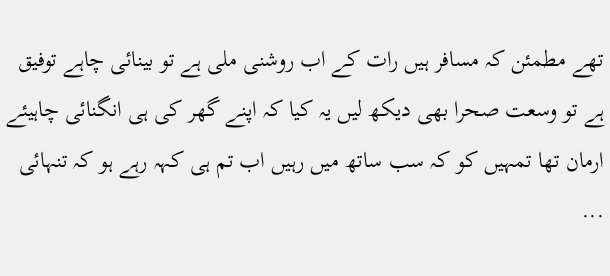تھے مطمئن کہ مسافر ہیں رات کے اب روشنی ملی ہے تو بینائی چاہے توفیق ہے تو وسعت صحرا بھی دیکھ لیں یہ کیا کہ اپنے گھر کی ہی انگنائی چاہیئے ارمان تھا تمہیں کو کہ سب ساتھ میں رہیں اب تم ہی کہہ رہے ہو کہ تنہائی ...